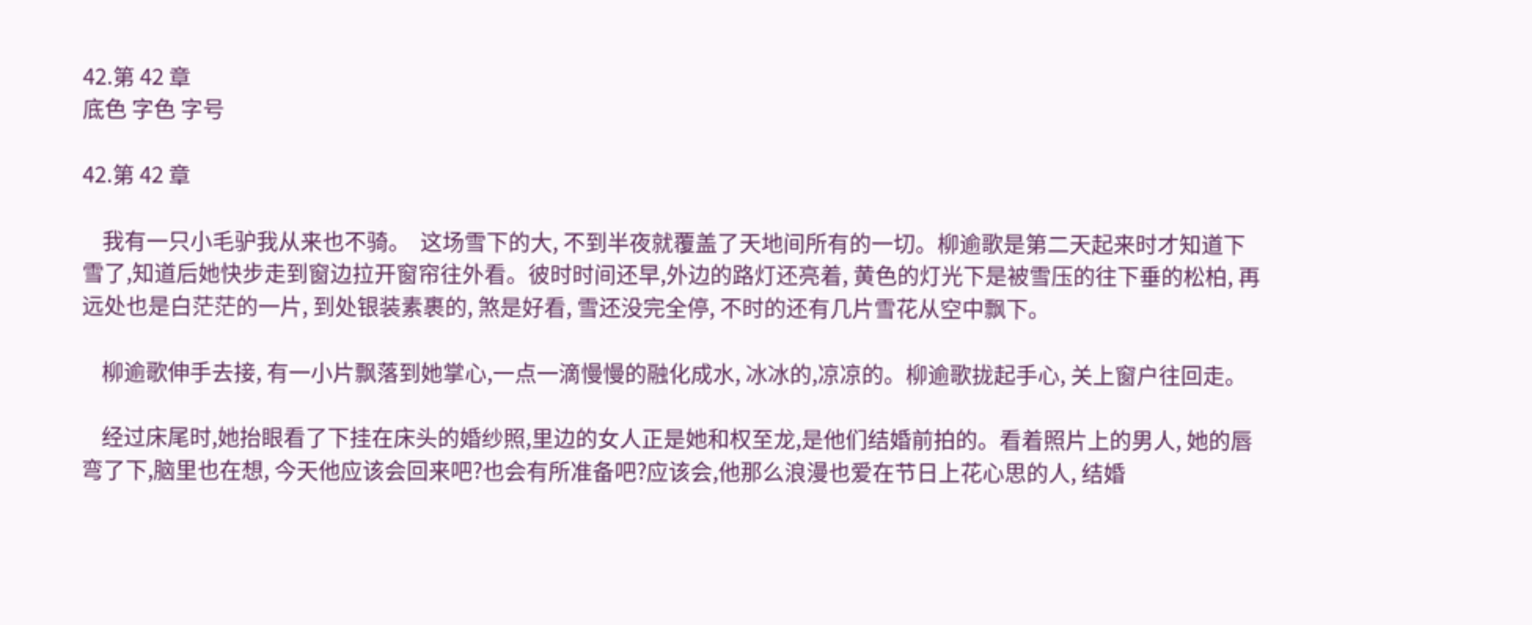42.第 42 章
底色 字色 字号

42.第 42 章

    我有一只小毛驴我从来也不骑。  这场雪下的大, 不到半夜就覆盖了天地间所有的一切。柳逾歌是第二天起来时才知道下雪了,知道后她快步走到窗边拉开窗帘往外看。彼时时间还早,外边的路灯还亮着, 黄色的灯光下是被雪压的往下垂的松柏, 再远处也是白茫茫的一片, 到处银装素裹的, 煞是好看, 雪还没完全停, 不时的还有几片雪花从空中飘下。

    柳逾歌伸手去接, 有一小片飘落到她掌心,一点一滴慢慢的融化成水, 冰冰的,凉凉的。柳逾歌拢起手心, 关上窗户往回走。

    经过床尾时,她抬眼看了下挂在床头的婚纱照,里边的女人正是她和权至龙,是他们结婚前拍的。看着照片上的男人, 她的唇弯了下,脑里也在想, 今天他应该会回来吧?也会有所准备吧?应该会,他那么浪漫也爱在节日上花心思的人, 结婚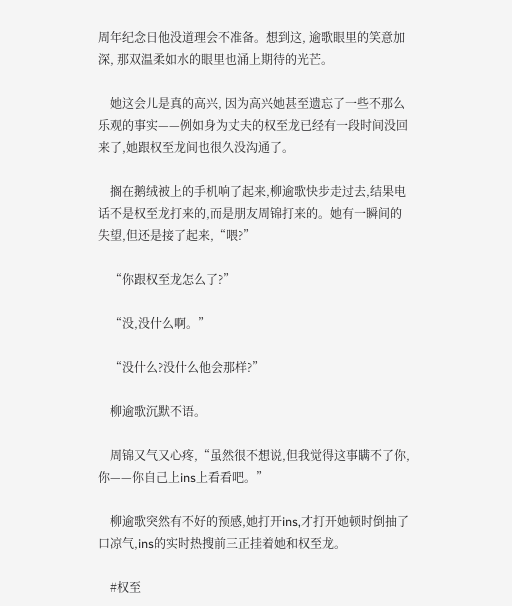周年纪念日他没道理会不准备。想到这, 逾歌眼里的笑意加深, 那双温柔如水的眼里也涌上期待的光芒。

    她这会儿是真的高兴, 因为高兴她甚至遗忘了一些不那么乐观的事实——例如身为丈夫的权至龙已经有一段时间没回来了,她跟权至龙间也很久没沟通了。

    搁在鹅绒被上的手机响了起来,柳逾歌快步走过去,结果电话不是权至龙打来的,而是朋友周锦打来的。她有一瞬间的失望,但还是接了起来,“喂?”

    “你跟权至龙怎么了?”

    “没,没什么啊。”

    “没什么?没什么他会那样?”

    柳逾歌沉默不语。

    周锦又气又心疼,“虽然很不想说,但我觉得这事瞒不了你,你——你自己上ins上看看吧。”

    柳逾歌突然有不好的预感,她打开ins,才打开她顿时倒抽了口凉气,ins的实时热搜前三正挂着她和权至龙。

    #权至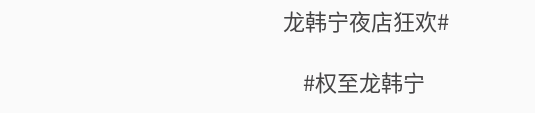龙韩宁夜店狂欢#

    #权至龙韩宁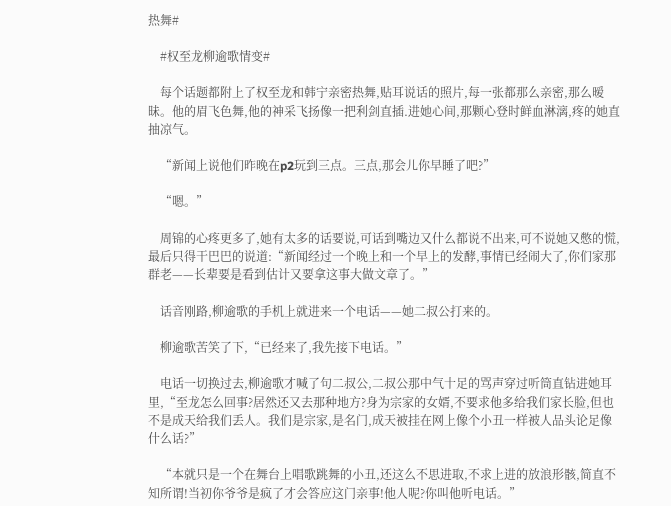热舞#

    #权至龙柳逾歌情变#

    每个话题都附上了权至龙和韩宁亲密热舞,贴耳说话的照片,每一张都那么亲密,那么暧昧。他的眉飞色舞,他的神采飞扬像一把利剑直插.进她心间,那颗心登时鲜血淋漓,疼的她直抽凉气。

    “新闻上说他们昨晚在p2玩到三点。三点,那会儿你早睡了吧?”

    “嗯。”

    周锦的心疼更多了,她有太多的话要说,可话到嘴边又什么都说不出来,可不说她又憋的慌,最后只得干巴巴的说道:“新闻经过一个晚上和一个早上的发酵,事情已经闹大了,你们家那群老——长辈要是看到估计又要拿这事大做文章了。”

    话音刚路,柳逾歌的手机上就进来一个电话——她二叔公打来的。

    柳逾歌苦笑了下,“已经来了,我先接下电话。”

    电话一切换过去,柳逾歌才喊了句二叔公,二叔公那中气十足的骂声穿过听筒直钻进她耳里,“至龙怎么回事?居然还又去那种地方?身为宗家的女婿,不要求他多给我们家长脸,但也不是成天给我们丢人。我们是宗家,是名门,成天被挂在网上像个小丑一样被人品头论足像什么话?”

    “本就只是一个在舞台上唱歌跳舞的小丑,还这么不思进取,不求上进的放浪形骸,简直不知所谓!当初你爷爷是疯了才会答应这门亲事!他人呢?你叫他听电话。”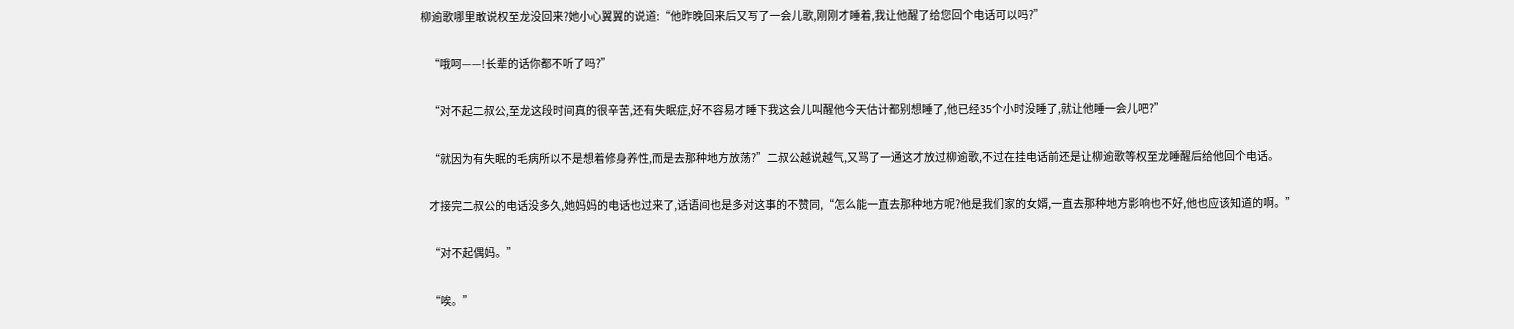柳逾歌哪里敢说权至龙没回来?她小心翼翼的说道:“他昨晚回来后又写了一会儿歌,刚刚才睡着,我让他醒了给您回个电话可以吗?”

    “哦呵——!长辈的话你都不听了吗?”

    “对不起二叔公,至龙这段时间真的很辛苦,还有失眠症,好不容易才睡下我这会儿叫醒他今天估计都别想睡了,他已经35个小时没睡了,就让他睡一会儿吧?”

    “就因为有失眠的毛病所以不是想着修身养性,而是去那种地方放荡?”二叔公越说越气,又骂了一通这才放过柳逾歌,不过在挂电话前还是让柳逾歌等权至龙睡醒后给他回个电话。

    才接完二叔公的电话没多久,她妈妈的电话也过来了,话语间也是多对这事的不赞同,“怎么能一直去那种地方呢?他是我们家的女婿,一直去那种地方影响也不好,他也应该知道的啊。”

    “对不起偶妈。”

    “唉。”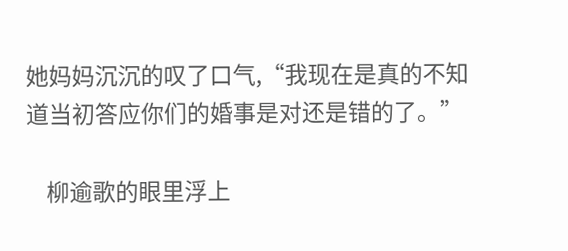她妈妈沉沉的叹了口气,“我现在是真的不知道当初答应你们的婚事是对还是错的了。”

    柳逾歌的眼里浮上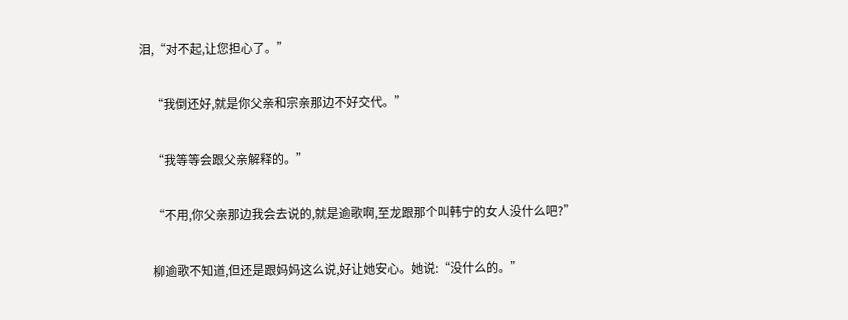泪,“对不起,让您担心了。”

    “我倒还好,就是你父亲和宗亲那边不好交代。”

    “我等等会跟父亲解释的。”

    “不用,你父亲那边我会去说的,就是逾歌啊,至龙跟那个叫韩宁的女人没什么吧?”

    柳逾歌不知道,但还是跟妈妈这么说,好让她安心。她说:“没什么的。”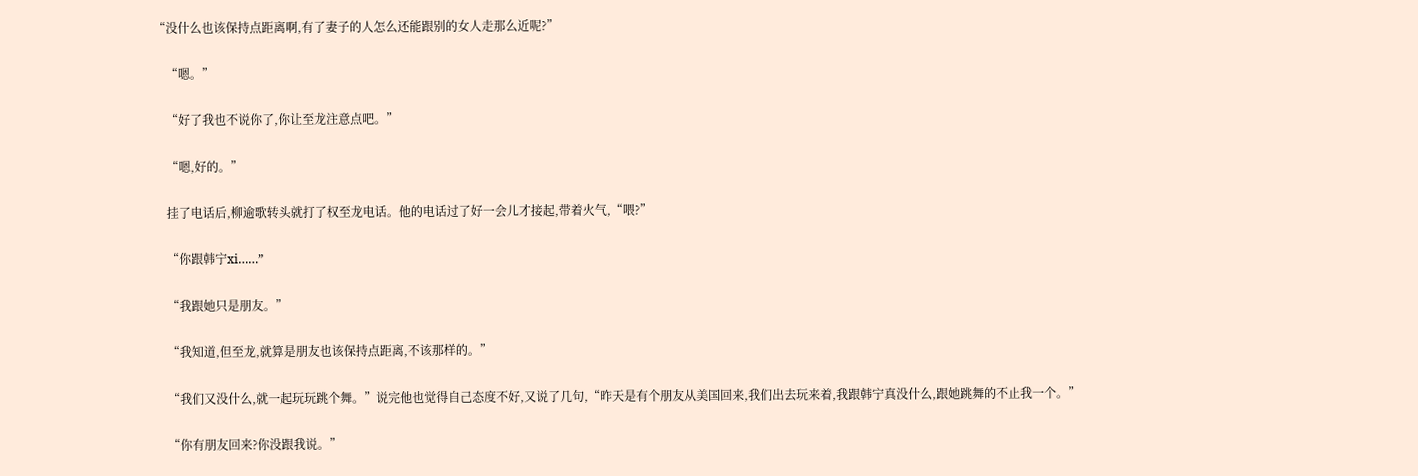“没什么也该保持点距离啊,有了妻子的人怎么还能跟别的女人走那么近呢?”

    “嗯。”

    “好了我也不说你了,你让至龙注意点吧。”

    “嗯,好的。”

    挂了电话后,柳逾歌转头就打了权至龙电话。他的电话过了好一会儿才接起,带着火气,“喂?”

    “你跟韩宁xi……”

    “我跟她只是朋友。”

    “我知道,但至龙,就算是朋友也该保持点距离,不该那样的。”

    “我们又没什么,就一起玩玩跳个舞。”说完他也觉得自己态度不好,又说了几句,“昨天是有个朋友从美国回来,我们出去玩来着,我跟韩宁真没什么,跟她跳舞的不止我一个。”

    “你有朋友回来?你没跟我说。”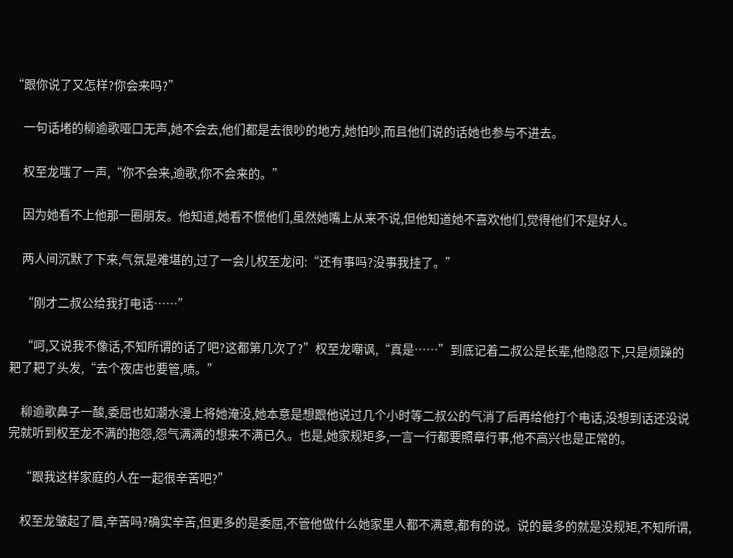“跟你说了又怎样?你会来吗?”

    一句话堵的柳逾歌哑口无声,她不会去,他们都是去很吵的地方,她怕吵,而且他们说的话她也参与不进去。

    权至龙嗤了一声,“你不会来,逾歌,你不会来的。”

    因为她看不上他那一圈朋友。他知道,她看不惯他们,虽然她嘴上从来不说,但他知道她不喜欢他们,觉得他们不是好人。

    两人间沉默了下来,气氛是难堪的,过了一会儿权至龙问:“还有事吗?没事我挂了。”

    “刚才二叔公给我打电话……”

    “呵,又说我不像话,不知所谓的话了吧?这都第几次了?”权至龙嘲讽,“真是……”到底记着二叔公是长辈,他隐忍下,只是烦躁的耙了耙了头发,“去个夜店也要管,啧。”

    柳逾歌鼻子一酸,委屈也如潮水漫上将她淹没,她本意是想跟他说过几个小时等二叔公的气消了后再给他打个电话,没想到话还没说完就听到权至龙不满的抱怨,怨气满满的想来不满已久。也是,她家规矩多,一言一行都要照章行事,他不高兴也是正常的。

    “跟我这样家庭的人在一起很辛苦吧?”

    权至龙皱起了眉,辛苦吗?确实辛苦,但更多的是委屈,不管他做什么她家里人都不满意,都有的说。说的最多的就是没规矩,不知所谓,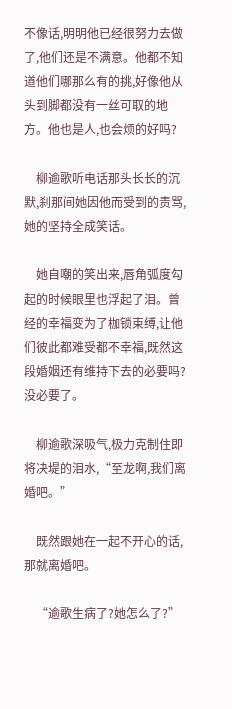不像话,明明他已经很努力去做了,他们还是不满意。他都不知道他们哪那么有的挑,好像他从头到脚都没有一丝可取的地方。他也是人,也会烦的好吗?

    柳逾歌听电话那头长长的沉默,刹那间她因他而受到的责骂,她的坚持全成笑话。

    她自嘲的笑出来,唇角弧度勾起的时候眼里也浮起了泪。曾经的幸福变为了枷锁束缚,让他们彼此都难受都不幸福,既然这段婚姻还有维持下去的必要吗?没必要了。

    柳逾歌深吸气,极力克制住即将决堤的泪水,“至龙啊,我们离婚吧。”

    既然跟她在一起不开心的话,那就离婚吧。

    “逾歌生病了?她怎么了?”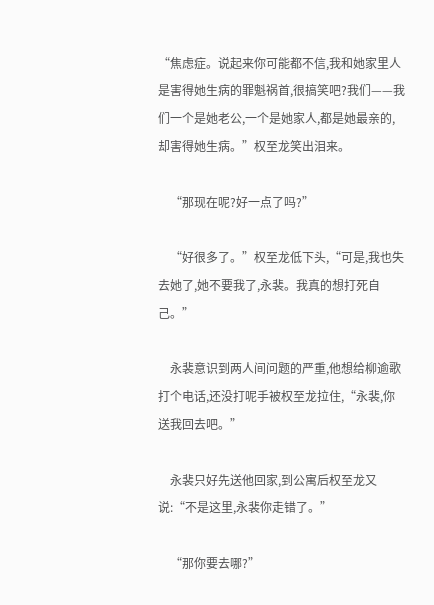“焦虑症。说起来你可能都不信,我和她家里人是害得她生病的罪魁祸首,很搞笑吧?我们——我们一个是她老公,一个是她家人,都是她最亲的,却害得她生病。”权至龙笑出泪来。

    “那现在呢?好一点了吗?”

    “好很多了。”权至龙低下头,“可是,我也失去她了,她不要我了,永裴。我真的想打死自己。”

    永裴意识到两人间问题的严重,他想给柳逾歌打个电话,还没打呢手被权至龙拉住,“永裴,你送我回去吧。”

    永裴只好先送他回家,到公寓后权至龙又说:“不是这里,永裴你走错了。”

    “那你要去哪?”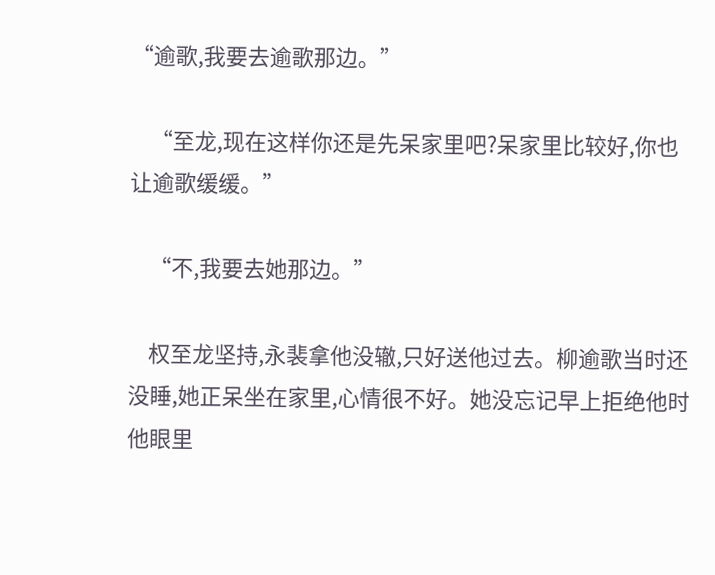“逾歌,我要去逾歌那边。”

    “至龙,现在这样你还是先呆家里吧?呆家里比较好,你也让逾歌缓缓。”

    “不,我要去她那边。”

    权至龙坚持,永裴拿他没辙,只好送他过去。柳逾歌当时还没睡,她正呆坐在家里,心情很不好。她没忘记早上拒绝他时他眼里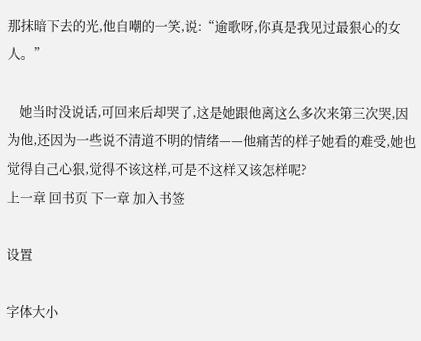那抹暗下去的光,他自嘲的一笑,说:“逾歌呀,你真是我见过最狠心的女人。”

    她当时没说话,可回来后却哭了,这是她跟他离这么多次来第三次哭,因为他,还因为一些说不清道不明的情绪——他痛苦的样子她看的难受,她也觉得自己心狠,觉得不该这样,可是不这样又该怎样呢?
上一章 回书页 下一章 加入书签

设置

字体大小